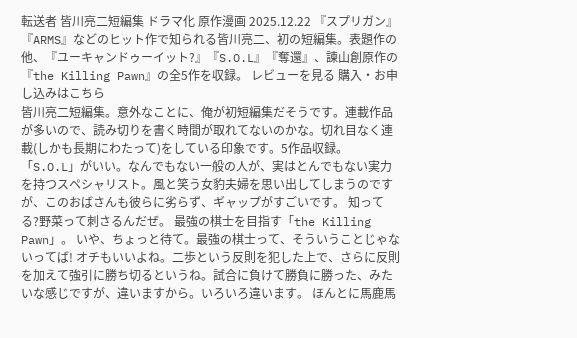転送者 皆川亮二短編集 ドラマ化 原作漫画 2025.12.22 『スプリガン』『ARMS』などのヒット作で知られる皆川亮二、初の短編集。表題作の他、『ユーキャンドゥーイット?』『S.O.L』『奪還』、諫山創原作の『the Killing Pawn』の全5作を収録。 レビューを見る 購入・お申し込みはこちら
皆川亮二短編集。意外なことに、俺が初短編集だそうです。連載作品が多いので、読み切りを書く時間が取れてないのかな。切れ目なく連載(しかも長期にわたって)をしている印象です。5作品収録。 「S.O.L」がいい。なんでもない一般の人が、実はとんでもない実力を持つスペシャリスト。風と笑う女豹夫婦を思い出してしまうのですが、このおばさんも彼らに劣らず、ギャップがすごいです。 知ってる?野菜って刺さるんだぜ。 最強の棋士を目指す「the Killing Pawn」。 いや、ちょっと待て。最強の棋士って、そういうことじゃないってば! オチもいいよね。二歩という反則を犯した上で、さらに反則を加えて強引に勝ち切るというね。試合に負けて勝負に勝った、みたいな感じですが、違いますから。いろいろ違います。 ほんとに馬鹿馬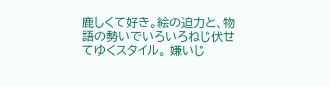鹿しくて好き。絵の迫力と、物語の勢いでいろいろねじ伏せてゆくスタイル。 嫌いじ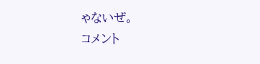ゃないぜ。
コメント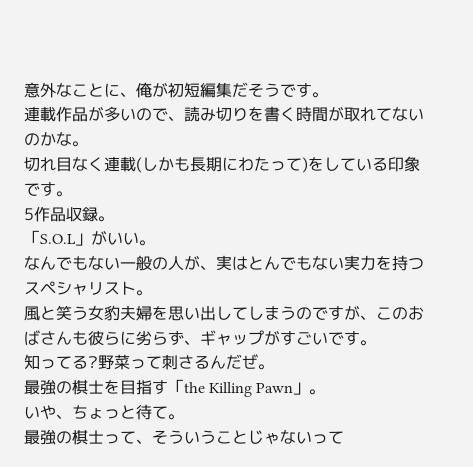意外なことに、俺が初短編集だそうです。
連載作品が多いので、読み切りを書く時間が取れてないのかな。
切れ目なく連載(しかも長期にわたって)をしている印象です。
5作品収録。
「S.O.L」がいい。
なんでもない一般の人が、実はとんでもない実力を持つスペシャリスト。
風と笑う女豹夫婦を思い出してしまうのですが、このおばさんも彼らに劣らず、ギャップがすごいです。
知ってる?野菜って刺さるんだぜ。
最強の棋士を目指す「the Killing Pawn」。
いや、ちょっと待て。
最強の棋士って、そういうことじゃないって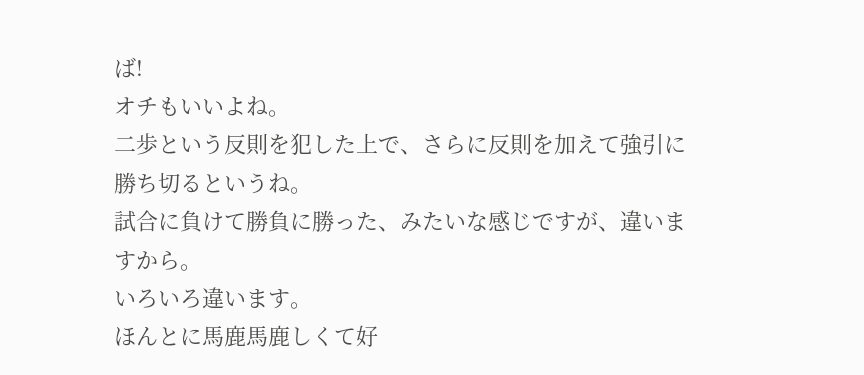ば!
オチもいいよね。
二歩という反則を犯した上で、さらに反則を加えて強引に勝ち切るというね。
試合に負けて勝負に勝った、みたいな感じですが、違いますから。
いろいろ違います。
ほんとに馬鹿馬鹿しくて好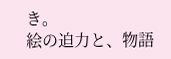き。
絵の迫力と、物語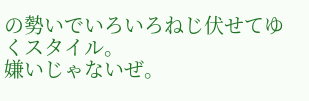の勢いでいろいろねじ伏せてゆくスタイル。
嫌いじゃないぜ。